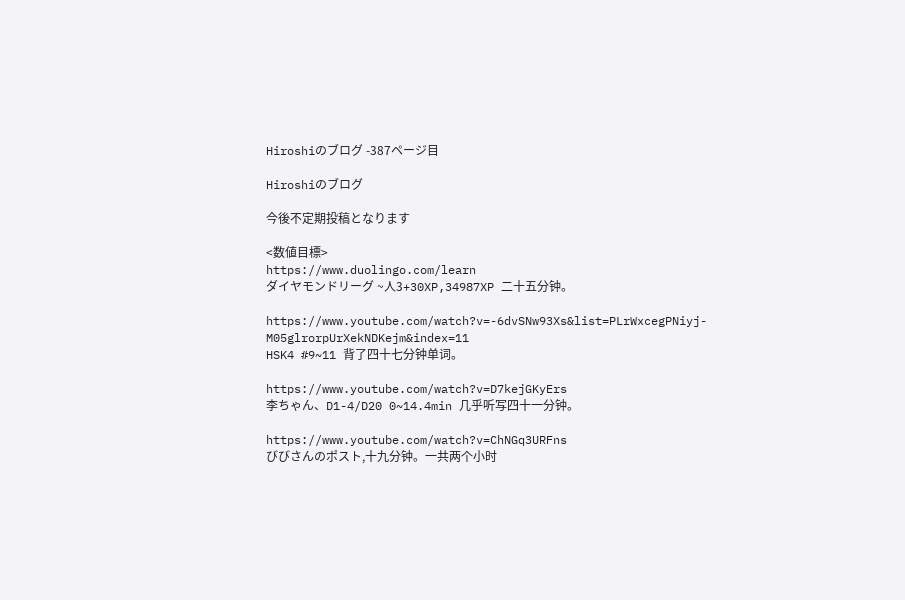Hiroshiのブログ -387ページ目

Hiroshiのブログ

今後不定期投稿となります

<数値目標>
https://www.duolingo.com/learn
ダイヤモンドリーグ ~人3+30XP,34987XP 二十五分钟。

https://www.youtube.com/watch?v=-6dvSNw93Xs&list=PLrWxcegPNiyj-M05glrorpUrXekNDKejm&index=11
HSK4 #9~11 背了四十七分钟单词。

https://www.youtube.com/watch?v=D7kejGKyErs
李ちゃん、D1-4/D20 0~14.4min 几乎听写四十一分钟。

https://www.youtube.com/watch?v=ChNGq3URFns
びびさんのポスト,十九分钟。一共两个小时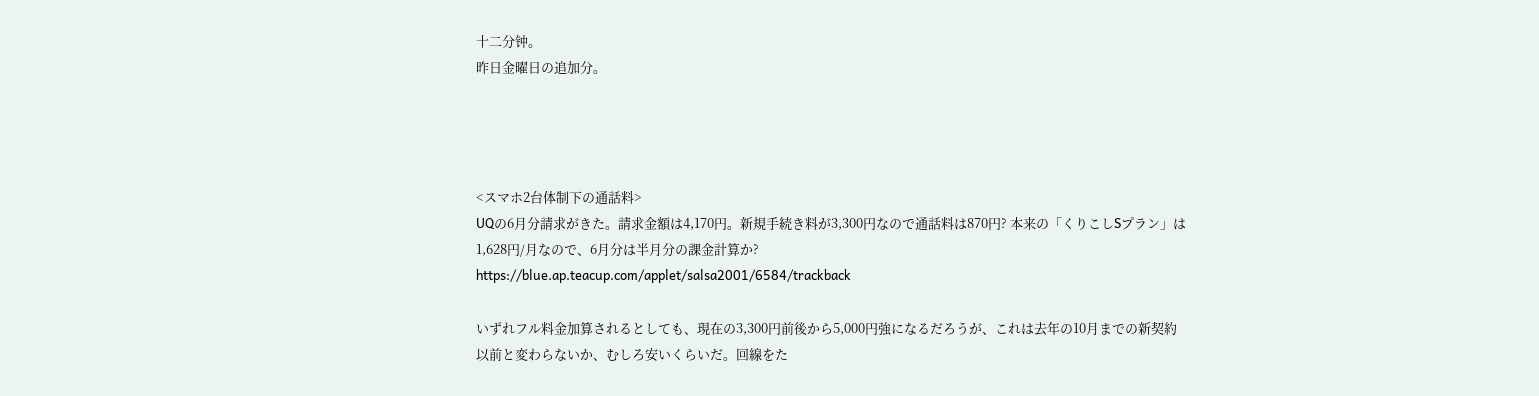十二分钟。
昨日金曜日の追加分。




<スマホ2台体制下の通話料>
UQの6月分請求がきた。請求金額は4,170円。新規手続き料が3,300円なので通話料は870円? 本来の「くりこしSプラン」は1,628円/月なので、6月分は半月分の課金計算か?
https://blue.ap.teacup.com/applet/salsa2001/6584/trackback

いずれフル料金加算されるとしても、現在の3,300円前後から5,000円強になるだろうが、これは去年の10月までの新契約以前と変わらないか、むしろ安いくらいだ。回線をた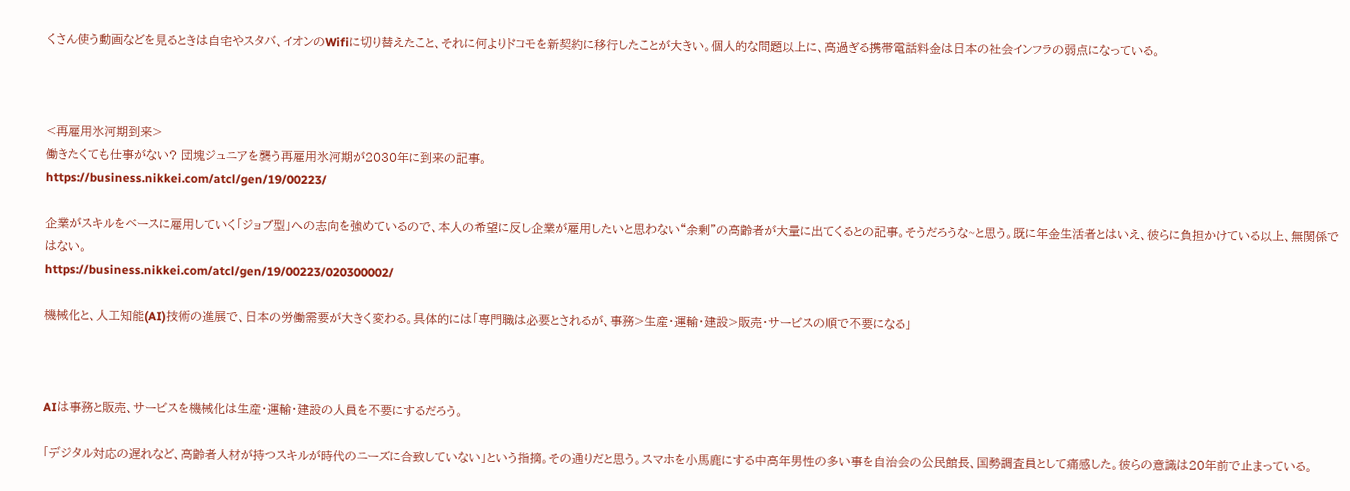くさん使う動画などを見るときは自宅やスタバ、イオンのWifiに切り替えたこと、それに何よりドコモを新契約に移行したことが大きい。個人的な問題以上に、高過ぎる携帯電話料金は日本の社会インフラの弱点になっている。



<再雇用氷河期到来>
働きたくても仕事がない? 団塊ジュニアを襲う再雇用氷河期が2030年に到来の記事。
https://business.nikkei.com/atcl/gen/19/00223/

企業がスキルをベースに雇用していく「ジョブ型」への志向を強めているので、本人の希望に反し企業が雇用したいと思わない“余剰”の高齢者が大量に出てくるとの記事。そうだろうな~と思う。既に年金生活者とはいえ、彼らに負担かけている以上、無関係ではない。
https://business.nikkei.com/atcl/gen/19/00223/020300002/

機械化と、人工知能(AI)技術の進展で、日本の労働需要が大きく変わる。具体的には「専門職は必要とされるが、事務>生産・運輸・建設>販売・サービスの順で不要になる」



AIは事務と販売、サービスを機械化は生産・運輸・建設の人員を不要にするだろう。

「デジタル対応の遅れなど、高齢者人材が持つスキルが時代のニーズに合致していない」という指摘。その通りだと思う。スマホを小馬鹿にする中高年男性の多い事を自治会の公民館長、国勢調査員として痛感した。彼らの意識は20年前で止まっている。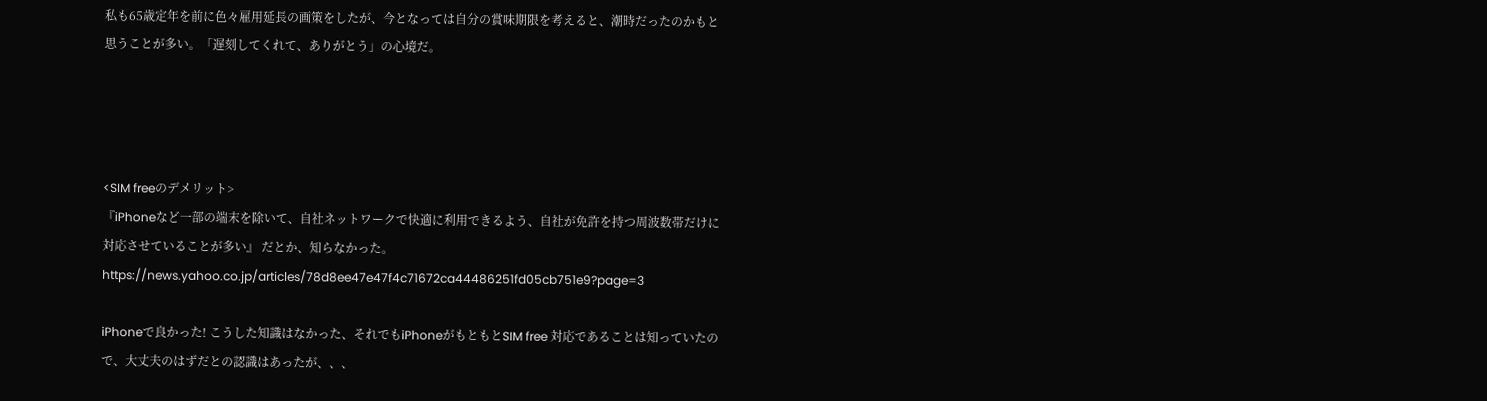私も65歳定年を前に色々雇用延長の画策をしたが、今となっては自分の賞味期限を考えると、潮時だったのかもと思うことが多い。「遅刻してくれて、ありがとう」の心境だ。




<SIM freeのデメリット>
『iPhoneなど一部の端末を除いて、自社ネットワークで快適に利用できるよう、自社が免許を持つ周波数帯だけに対応させていることが多い』 だとか、知らなかった。
https://news.yahoo.co.jp/articles/78d8ee47e47f4c71672ca44486251fd05cb751e9?page=3

iPhoneで良かった! こうした知識はなかった、それでもiPhoneがもともとSIM free 対応であることは知っていたので、大丈夫のはずだとの認識はあったが、、、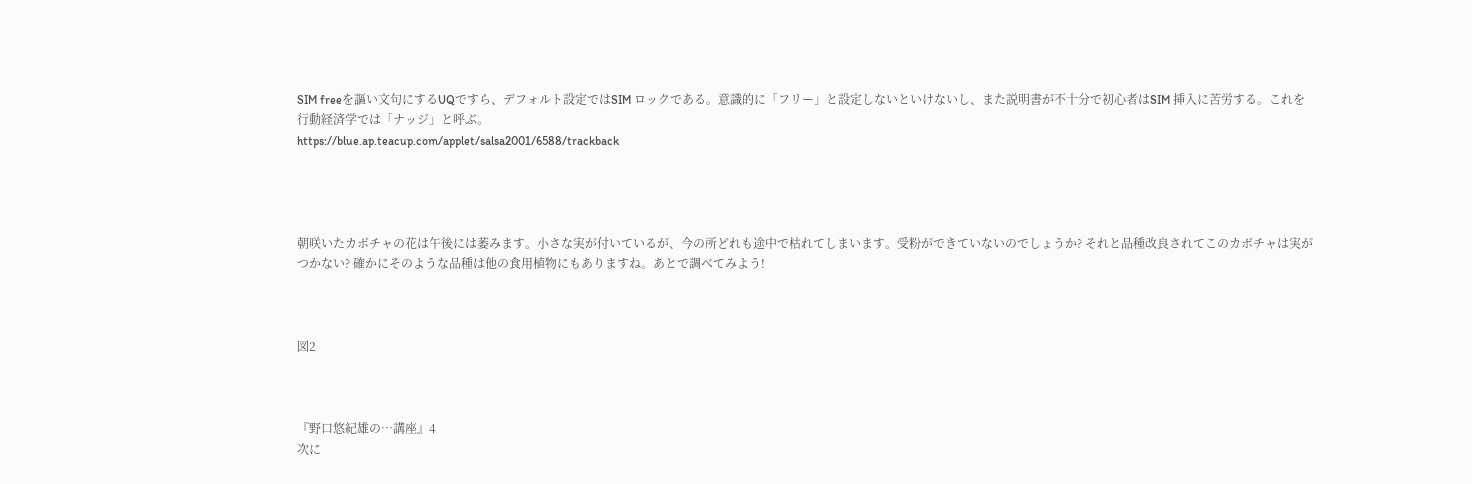SIM freeを謳い文句にするUQですら、デフォルト設定ではSIM ロックである。意識的に「フリー」と設定しないといけないし、また説明書が不十分で初心者はSIM 挿入に苦労する。これを行動経済学では「ナッジ」と呼ぶ。
https://blue.ap.teacup.com/applet/salsa2001/6588/trackback




朝咲いたカボチャの花は午後には萎みます。小さな実が付いているが、今の所どれも途中で枯れてしまいます。受粉ができていないのでしょうか? それと品種改良されてこのカボチャは実がつかない? 確かにそのような品種は他の食用植物にもありますね。あとで調べてみよう!



図2



『野口悠紀雄の…講座』4
次に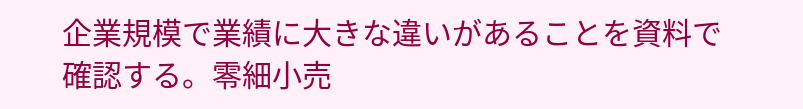企業規模で業績に大きな違いがあることを資料で確認する。零細小売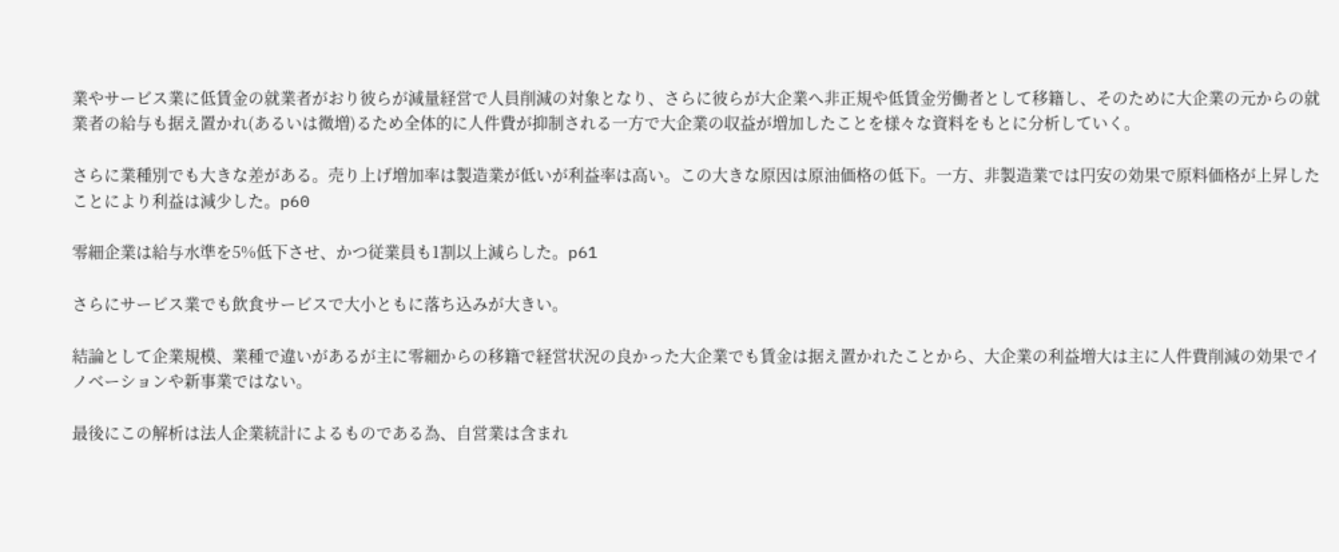業やサービス業に低賃金の就業者がおり彼らが減量経営で人員削減の対象となり、さらに彼らが大企業へ非正規や低賃金労働者として移籍し、そのために大企業の元からの就業者の給与も据え置かれ(あるいは微増)るため全体的に人件費が抑制される一方で大企業の収益が増加したことを様々な資料をもとに分析していく。

さらに業種別でも大きな差がある。売り上げ増加率は製造業が低いが利益率は高い。この大きな原因は原油価格の低下。一方、非製造業では円安の効果で原料価格が上昇したことにより利益は減少した。p60

零細企業は給与水準を5%低下させ、かつ従業員も1割以上減らした。p61

さらにサービス業でも飲食サービスで大小ともに落ち込みが大きい。

結論として企業規模、業種で違いがあるが主に零細からの移籍で経営状況の良かった大企業でも賃金は据え置かれたことから、大企業の利益増大は主に人件費削減の効果でイノベーションや新事業ではない。

最後にこの解析は法人企業統計によるものである為、自営業は含まれ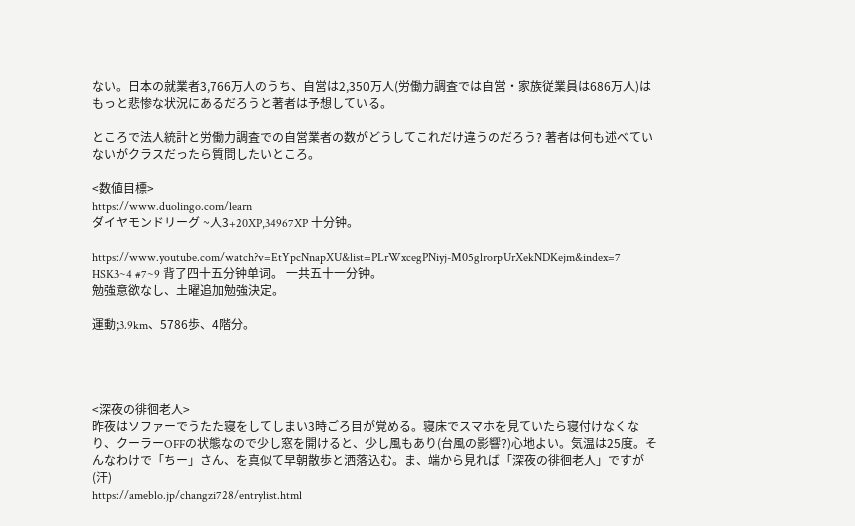ない。日本の就業者3,766万人のうち、自営は2,350万人(労働力調査では自営・家族従業員は686万人)はもっと悲惨な状況にあるだろうと著者は予想している。

ところで法人統計と労働力調査での自営業者の数がどうしてこれだけ違うのだろう? 著者は何も述べていないがクラスだったら質問したいところ。

<数値目標>
https://www.duolingo.com/learn
ダイヤモンドリーグ ~人3+20XP,34967XP 十分钟。

https://www.youtube.com/watch?v=EtYpcNnapXU&list=PLrWxcegPNiyj-M05glrorpUrXekNDKejm&index=7
HSK3~4 #7~9 背了四十五分钟单词。 一共五十一分钟。
勉強意欲なし、土曜追加勉強決定。

運動;3.9km、5786歩、4階分。




<深夜の徘徊老人>
昨夜はソファーでうたた寝をしてしまい3時ごろ目が覚める。寝床でスマホを見ていたら寝付けなくなり、クーラーOFFの状態なので少し窓を開けると、少し風もあり(台風の影響?)心地よい。気温は25度。そんなわけで「ちー」さん、を真似て早朝散歩と洒落込む。ま、端から見れば「深夜の徘徊老人」ですが(汗)
https://ameblo.jp/changzi728/entrylist.html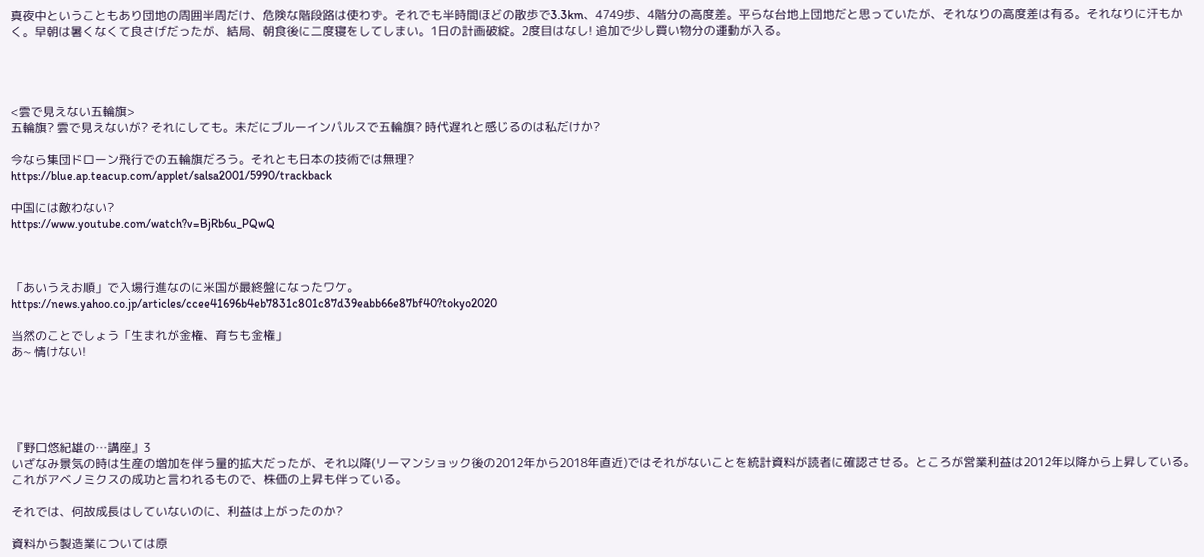真夜中ということもあり団地の周囲半周だけ、危険な階段路は使わず。それでも半時間ほどの散歩で3.3km、4749歩、4階分の高度差。平らな台地上団地だと思っていたが、それなりの高度差は有る。それなりに汗もかく。早朝は暑くなくて良さげだったが、結局、朝食後に二度寝をしてしまい。1日の計画破綻。2度目はなし! 追加で少し買い物分の運動が入る。




<雲で見えない五輪旗>
五輪旗? 雲で見えないが? それにしても。未だにブルーインパルスで五輪旗? 時代遅れと感じるのは私だけか?

今なら集団ドローン飛行での五輪旗だろう。それとも日本の技術では無理?
https://blue.ap.teacup.com/applet/salsa2001/5990/trackback

中国には敵わない?
https://www.youtube.com/watch?v=BjRb6u_PQwQ



「あいうえお順」で入場行進なのに米国が最終盤になったワケ。
https://news.yahoo.co.jp/articles/ccee41696b4eb7831c801c87d39eabb66e87bf40?tokyo2020

当然のことでしょう「生まれが金権、育ちも金権」
あ~ 情けない!





『野口悠紀雄の…講座』3
いざなみ景気の時は生産の増加を伴う量的拡大だったが、それ以降(リーマンショック後の2012年から2018年直近)ではそれがないことを統計資料が読者に確認させる。ところが営業利益は2012年以降から上昇している。これがアベノミクスの成功と言われるもので、株価の上昇も伴っている。

それでは、何故成長はしていないのに、利益は上がったのか?

資料から製造業については原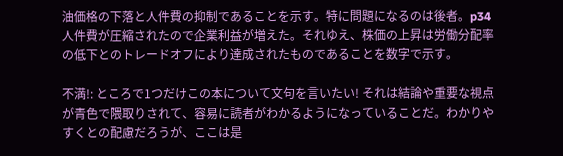油価格の下落と人件費の抑制であることを示す。特に問題になるのは後者。p34 人件費が圧縮されたので企業利益が増えた。それゆえ、株価の上昇は労働分配率の低下とのトレードオフにより達成されたものであることを数字で示す。

不満!: ところで1つだけこの本について文句を言いたい! それは結論や重要な視点が青色で隈取りされて、容易に読者がわかるようになっていることだ。わかりやすくとの配慮だろうが、ここは是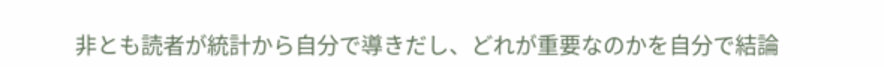非とも読者が統計から自分で導きだし、どれが重要なのかを自分で結論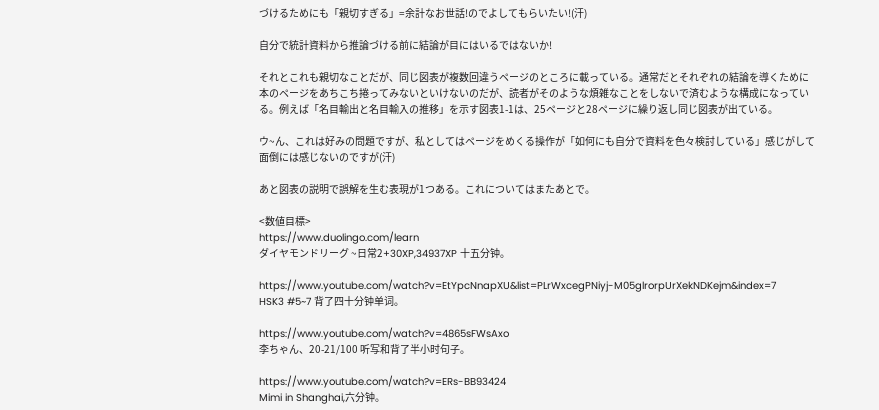づけるためにも「親切すぎる」=余計なお世話!のでよしてもらいたい!(汗)

自分で統計資料から推論づける前に結論が目にはいるではないか!

それとこれも親切なことだが、同じ図表が複数回違うページのところに載っている。通常だとそれぞれの結論を導くために本のページをあちこち捲ってみないといけないのだが、読者がそのような煩雑なことをしないで済むような構成になっている。例えば「名目輸出と名目輸入の推移」を示す図表1-1は、25ページと28ページに繰り返し同じ図表が出ている。

ウ~ん、これは好みの問題ですが、私としてはページをめくる操作が「如何にも自分で資料を色々検討している」感じがして面倒には感じないのですが(汗)

あと図表の説明で誤解を生む表現が1つある。これについてはまたあとで。

<数値目標>
https://www.duolingo.com/learn
ダイヤモンドリーグ ~日常2+30XP,34937XP 十五分钟。

https://www.youtube.com/watch?v=EtYpcNnapXU&list=PLrWxcegPNiyj-M05glrorpUrXekNDKejm&index=7
HSK3 #5~7 背了四十分钟单词。

https://www.youtube.com/watch?v=4865sFWsAxo
李ちゃん、20-21/100 听写和背了半小时句子。

https://www.youtube.com/watch?v=ERs-BB93424
Mimi in Shanghai,六分钟。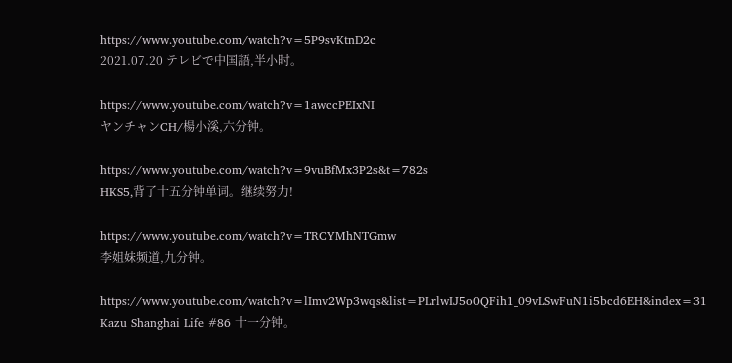https://www.youtube.com/watch?v=5P9svKtnD2c
2021.07.20 テレビで中国語,半小时。

https://www.youtube.com/watch?v=1awccPEIxNI
ヤンチャンCH/楊小溪,六分钟。

https://www.youtube.com/watch?v=9vuBfMx3P2s&t=782s
HKS5,背了十五分钟单词。继续努力!

https://www.youtube.com/watch?v=TRCYMhNTGmw
李姐妹频道,九分钟。

https://www.youtube.com/watch?v=lImv2Wp3wqs&list=PLrlwIJ5o0QFih1_09vLSwFuN1i5bcd6EH&index=31
Kazu Shanghai Life #86 十一分钟。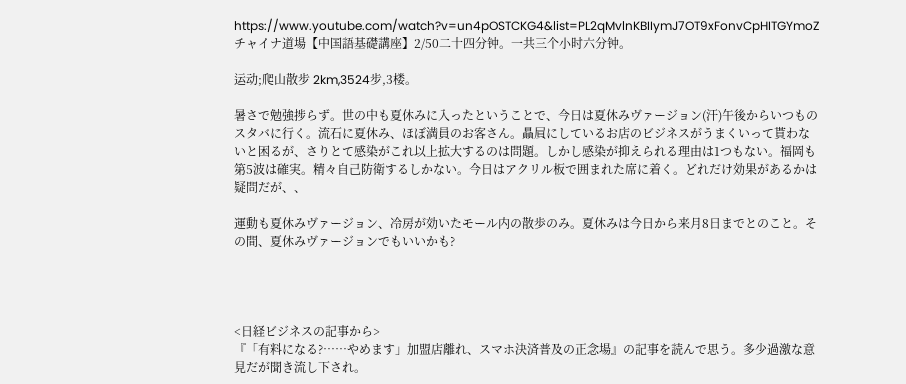https://www.youtube.com/watch?v=un4pOSTCKG4&list=PL2qMvlnKBIIymJ7OT9xFonvCpHITGYmoZ
チャイナ道場【中国語基礎講座】2/50二十四分钟。一共三个小时六分钟。

运动;爬山散步 2km,3524步,3楼。

暑さで勉強捗らず。世の中も夏休みに入ったということで、今日は夏休みヴァージョン(汗)午後からいつものスタバに行く。流石に夏休み、ほぼ満員のお客さん。贔屓にしているお店のビジネスがうまくいって貰わないと困るが、さりとて感染がこれ以上拡大するのは問題。しかし感染が抑えられる理由は1つもない。福岡も第5波は確実。精々自己防衛するしかない。今日はアクリル板で囲まれた席に着く。どれだけ効果があるかは疑問だが、、

運動も夏休みヴァージョン、冷房が効いたモール内の散歩のみ。夏休みは今日から来月8日までとのこと。その間、夏休みヴァージョンでもいいかも?




<日経ビジネスの記事から>
『「有料になる?……やめます」加盟店離れ、スマホ決済普及の正念場』の記事を読んで思う。多少過激な意見だが聞き流し下され。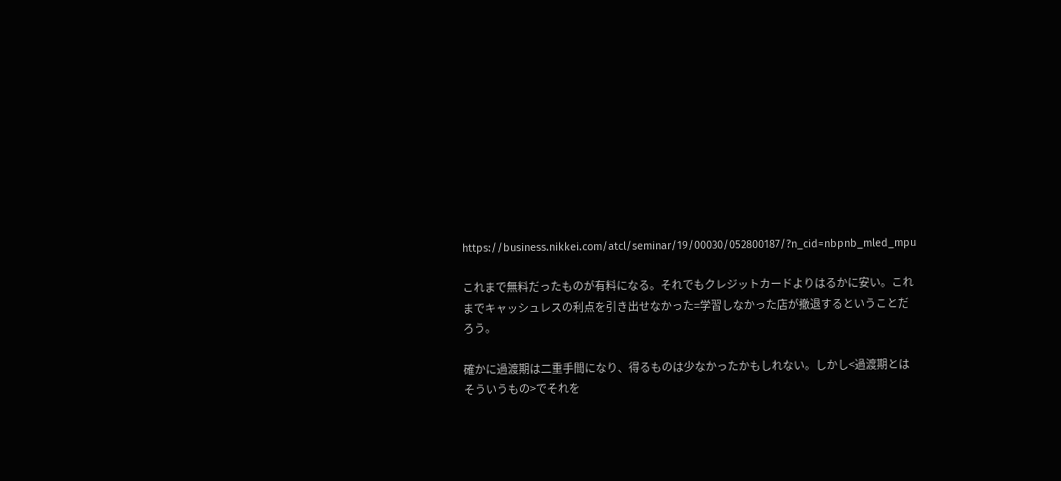https://business.nikkei.com/atcl/seminar/19/00030/052800187/?n_cid=nbpnb_mled_mpu

これまで無料だったものが有料になる。それでもクレジットカードよりはるかに安い。これまでキャッシュレスの利点を引き出せなかった=学習しなかった店が撤退するということだろう。

確かに過渡期は二重手間になり、得るものは少なかったかもしれない。しかし<過渡期とはそういうもの>でそれを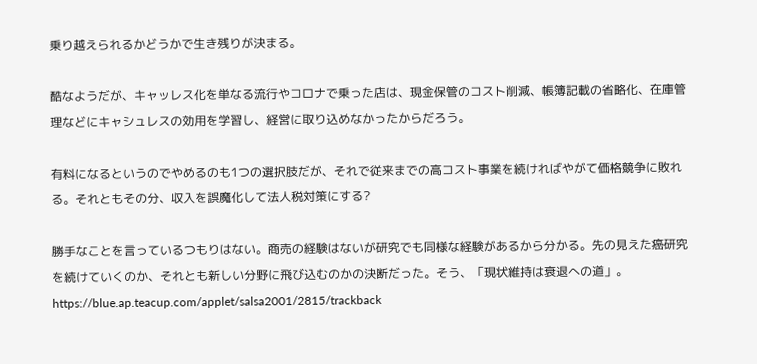乗り越えられるかどうかで生き残りが決まる。

酷なようだが、キャッレス化を単なる流行やコロナで乗った店は、現金保管のコスト削減、帳簿記載の省略化、在庫管理などにキャシュレスの効用を学習し、経営に取り込めなかったからだろう。

有料になるというのでやめるのも1つの選択肢だが、それで従来までの高コスト事業を続ければやがて価格競争に敗れる。それともその分、収入を誤魔化して法人税対策にする?

勝手なことを言っているつもりはない。商売の経験はないが研究でも同様な経験があるから分かる。先の見えた癌研究を続けていくのか、それとも新しい分野に飛び込むのかの決断だった。そう、「現状維持は衰退への道」。
https://blue.ap.teacup.com/applet/salsa2001/2815/trackback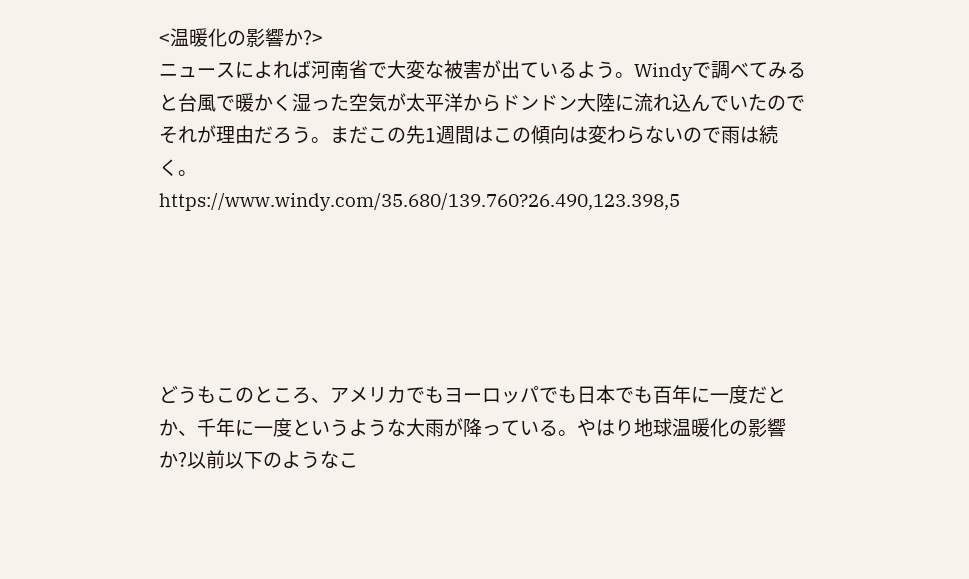<温暖化の影響か?>
ニュースによれば河南省で大変な被害が出ているよう。Windyで調べてみると台風で暖かく湿った空気が太平洋からドンドン大陸に流れ込んでいたのでそれが理由だろう。まだこの先1週間はこの傾向は変わらないので雨は続く。
https://www.windy.com/35.680/139.760?26.490,123.398,5





どうもこのところ、アメリカでもヨーロッパでも日本でも百年に一度だとか、千年に一度というような大雨が降っている。やはり地球温暖化の影響か?以前以下のようなこ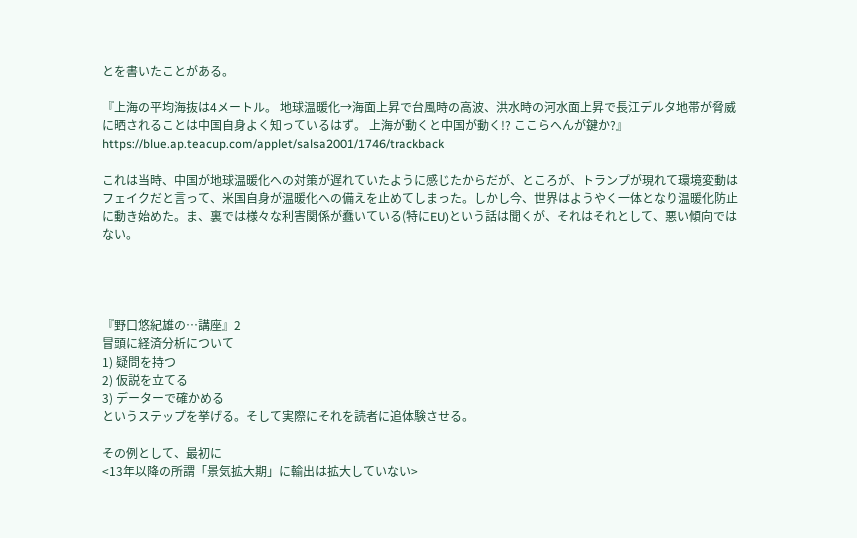とを書いたことがある。

『上海の平均海抜は4メートル。 地球温暖化→海面上昇で台風時の高波、洪水時の河水面上昇で長江デルタ地帯が脅威に晒されることは中国自身よく知っているはず。 上海が動くと中国が動く!? ここらへんが鍵か?』
https://blue.ap.teacup.com/applet/salsa2001/1746/trackback

これは当時、中国が地球温暖化への対策が遅れていたように感じたからだが、ところが、トランプが現れて環境変動はフェイクだと言って、米国自身が温暖化への備えを止めてしまった。しかし今、世界はようやく一体となり温暖化防止に動き始めた。ま、裏では様々な利害関係が蠢いている(特にEU)という話は聞くが、それはそれとして、悪い傾向ではない。




『野口悠紀雄の…講座』2
冒頭に経済分析について
1) 疑問を持つ
2) 仮説を立てる
3) データーで確かめる
というステップを挙げる。そして実際にそれを読者に追体験させる。

その例として、最初に
<13年以降の所謂「景気拡大期」に輸出は拡大していない>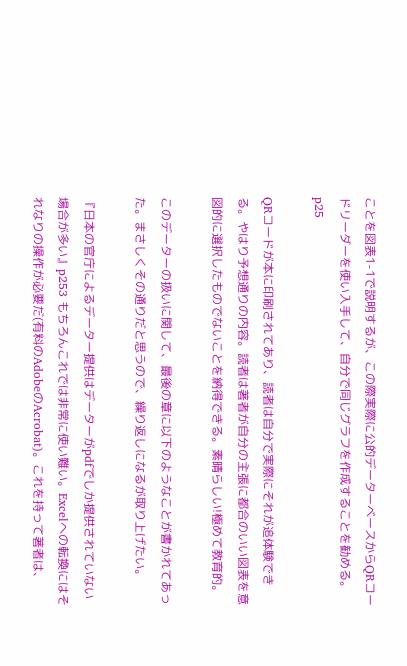ことを図表1-1で説明するが、この際実際に公的データーベースからQRコードリーダーを使い入手して、自分で同じグラフを作成することを勧める。p25

QRコードが本に印刷されてあり、読者は自分で実際にそれが追体験できる。やはり予想通りの内容。読者は著者が自分の主張に都合のいい図表を意図的に選択したものでないことを納得できる。素晴らしい!極めて教育的。

このデーターの扱いに関して、最後の章に以下のようなことが書かれてあった。まさしくその通りだと思うので、繰り返しになるが取り上げたい。

『日本の官庁によるデーター提供はデーターがpdfでしか提供されていない場合が多い』p253 もちろんこれでは非常に使い難い。Excelへの転換にはそれなりの操作が必要だ(有料のAdobeのAcrobat)。これを持って著者は、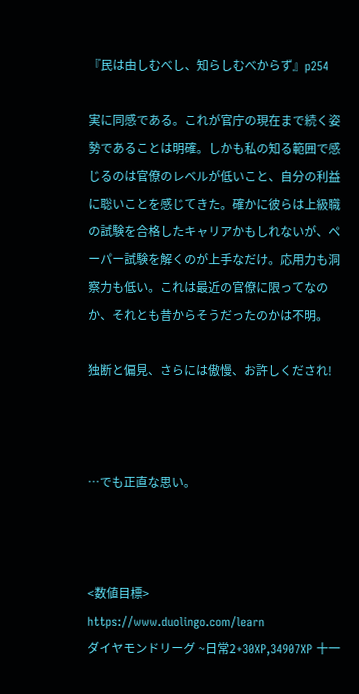『民は由しむべし、知らしむべからず』p254

実に同感である。これが官庁の現在まで続く姿勢であることは明確。しかも私の知る範囲で感じるのは官僚のレベルが低いこと、自分の利益に聡いことを感じてきた。確かに彼らは上級職の試験を合格したキャリアかもしれないが、ペーパー試験を解くのが上手なだけ。応用力も洞察力も低い。これは最近の官僚に限ってなのか、それとも昔からそうだったのかは不明。

独断と偏見、さらには傲慢、お許しくだされ!



…でも正直な思い。



<数値目標>
https://www.duolingo.com/learn
ダイヤモンドリーグ ~日常2+30XP,34907XP 十一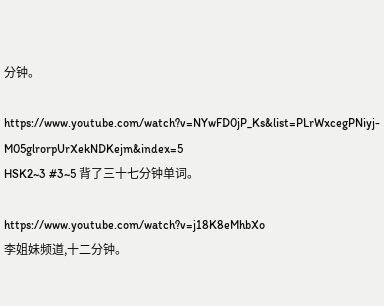分钟。

https://www.youtube.com/watch?v=NYwFD0jP_Ks&list=PLrWxcegPNiyj-M05glrorpUrXekNDKejm&index=5
HSK2~3 #3~5 背了三十七分钟单词。

https://www.youtube.com/watch?v=j18K8eMhbXo
李姐妹频道,十二分钟。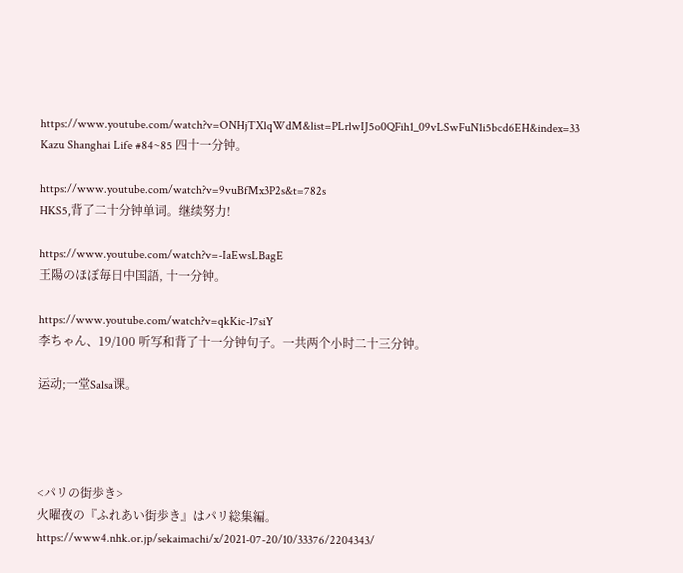https://www.youtube.com/watch?v=ONHjTXlqWdM&list=PLrlwIJ5o0QFih1_09vLSwFuN1i5bcd6EH&index=33
Kazu Shanghai Life #84~85 四十一分钟。

https://www.youtube.com/watch?v=9vuBfMx3P2s&t=782s
HKS5,背了二十分钟单词。继续努力!

https://www.youtube.com/watch?v=-IaEwsLBagE
王陽のほぼ毎日中国語, 十一分钟。

https://www.youtube.com/watch?v=qkKic-l7siY
李ちゃん、19/100 听写和背了十一分钟句子。一共两个小时二十三分钟。

运动;一堂Salsa课。




<パリの街歩き>
火曜夜の『ふれあい街歩き』はパリ総集編。
https://www4.nhk.or.jp/sekaimachi/x/2021-07-20/10/33376/2204343/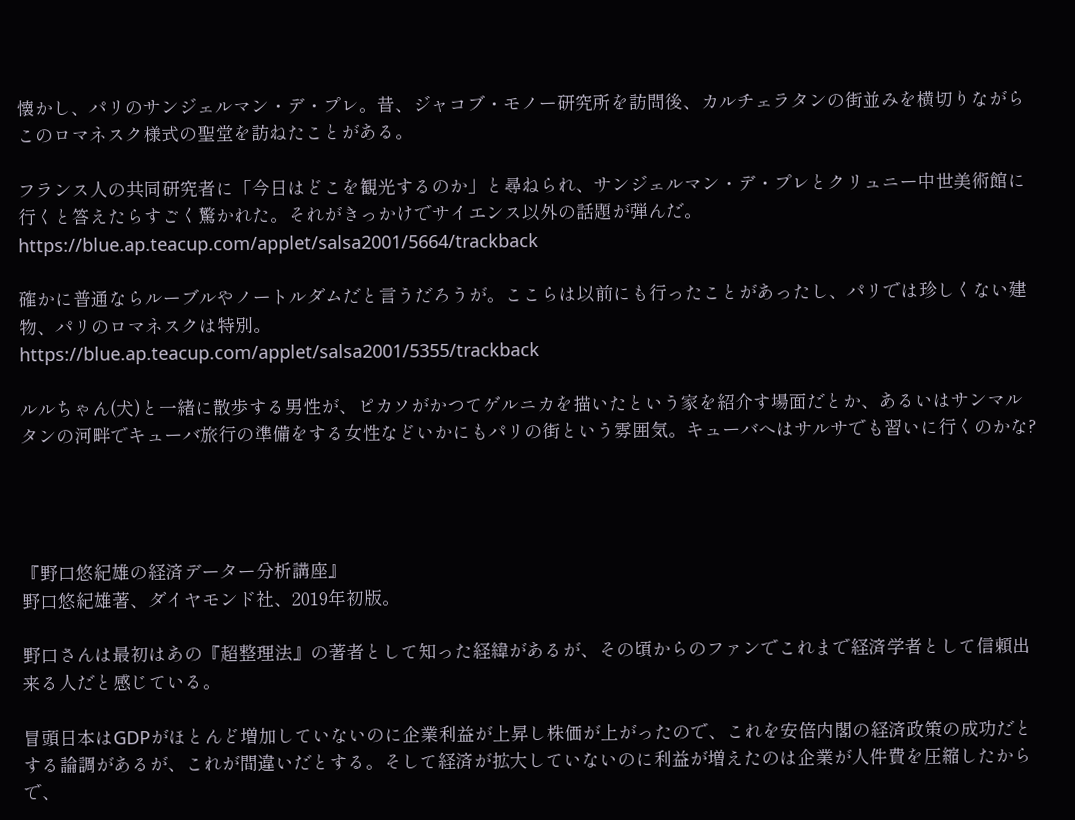懐かし、パリのサンジェルマン・デ・プレ。昔、ジャコブ・モノー研究所を訪問後、カルチェラタンの街並みを横切りながらこのロマネスク様式の聖堂を訪ねたことがある。

フランス人の共同研究者に「今日はどこを観光するのか」と尋ねられ、サンジェルマン・デ・プレとクリュニー中世美術館に行くと答えたらすごく驚かれた。それがきっかけでサイエンス以外の話題が弾んだ。
https://blue.ap.teacup.com/applet/salsa2001/5664/trackback

確かに普通ならルーブルやノートルダムだと言うだろうが。ここらは以前にも行ったことがあったし、パリでは珍しくない建物、パリのロマネスクは特別。
https://blue.ap.teacup.com/applet/salsa2001/5355/trackback

ルルちゃん(犬)と一緒に散歩する男性が、ピカソがかつてゲルニカを描いたという家を紹介す場面だとか、あるいはサンマルタンの河畔でキューバ旅行の準備をする女性などいかにもパリの街という雰囲気。キューバへはサルサでも習いに行くのかな?




『野口悠紀雄の経済データー分析講座』
野口悠紀雄著、ダイヤモンド社、2019年初版。

野口さんは最初はあの『超整理法』の著者として知った経緯があるが、その頃からのファンでこれまで経済学者として信頼出来る人だと感じている。

冒頭日本はGDPがほとんど増加していないのに企業利益が上昇し株価が上がったので、これを安倍内閣の経済政策の成功だとする論調があるが、これが間違いだとする。そして経済が拡大していないのに利益が増えたのは企業が人件費を圧縮したからで、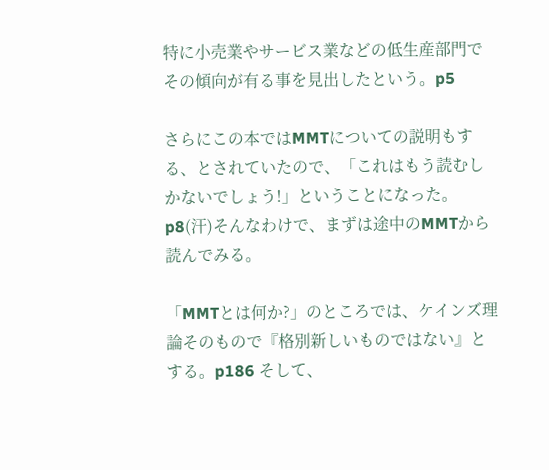特に小売業やサービス業などの低生産部門でその傾向が有る事を見出したという。p5

さらにこの本ではMMTについての説明もする、とされていたので、「これはもう読むしかないでしょう!」ということになった。p8(汗)そんなわけで、まずは途中のMMTから読んでみる。

「MMTとは何か?」のところでは、ケインズ理論そのもので『格別新しいものではない』とする。p186 そして、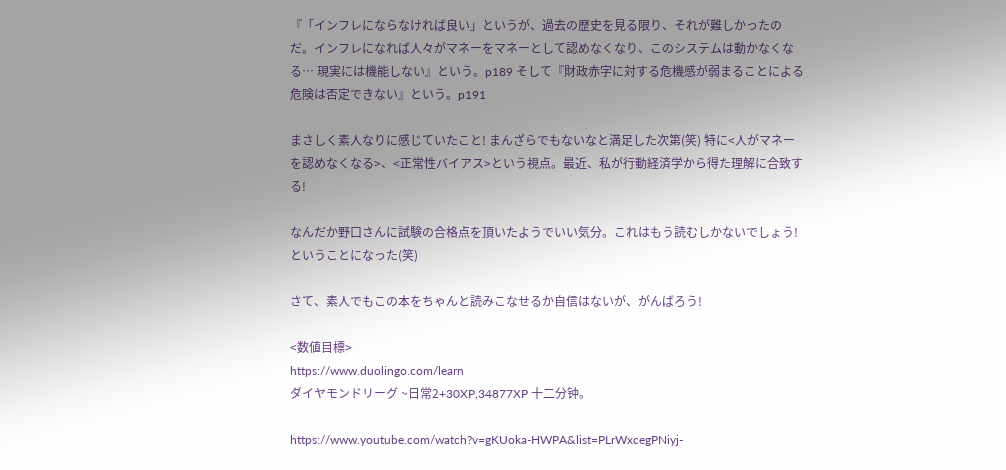『「インフレにならなければ良い」というが、過去の歴史を見る限り、それが難しかったのだ。インフレになれば人々がマネーをマネーとして認めなくなり、このシステムは動かなくなる… 現実には機能しない』という。p189 そして『財政赤字に対する危機感が弱まることによる危険は否定できない』という。p191

まさしく素人なりに感じていたこと! まんざらでもないなと満足した次第(笑) 特に<人がマネーを認めなくなる>、<正常性バイアス>という視点。最近、私が行動経済学から得た理解に合致する!

なんだか野口さんに試験の合格点を頂いたようでいい気分。これはもう読むしかないでしょう!ということになった(笑)

さて、素人でもこの本をちゃんと読みこなせるか自信はないが、がんばろう!

<数値目標>
https://www.duolingo.com/learn
ダイヤモンドリーグ ~日常2+30XP,34877XP 十二分钟。

https://www.youtube.com/watch?v=gKUoka-HWPA&list=PLrWxcegPNiyj-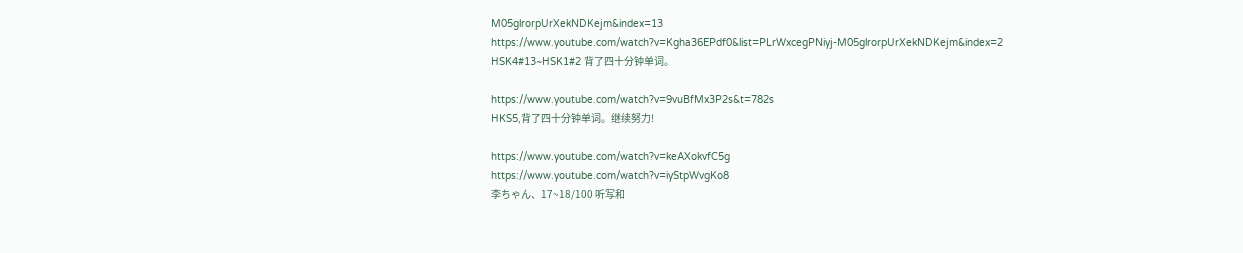M05glrorpUrXekNDKejm&index=13
https://www.youtube.com/watch?v=Kgha36EPdf0&list=PLrWxcegPNiyj-M05glrorpUrXekNDKejm&index=2
HSK4#13~HSK1#2 背了四十分钟单词。

https://www.youtube.com/watch?v=9vuBfMx3P2s&t=782s
HKS5,背了四十分钟单词。继续努力!

https://www.youtube.com/watch?v=keAXokvfC5g
https://www.youtube.com/watch?v=iyStpWvgKo8
李ちゃん、17~18/100 听写和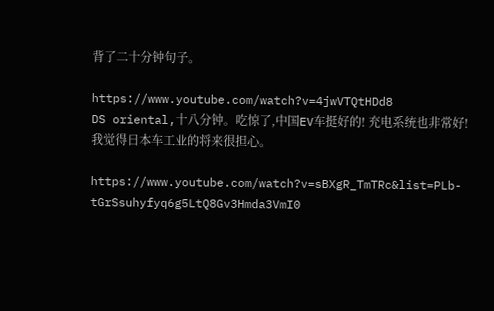背了二十分钟句子。

https://www.youtube.com/watch?v=4jwVTQtHDd8
DS oriental,十八分钟。吃惊了,中国EV车挺好的! 充电系统也非常好!
我觉得日本车工业的将来很担心。

https://www.youtube.com/watch?v=sBXgR_TmTRc&list=PLb-tGrSsuhyfyq6g5LtQ8Gv3Hmda3VmI0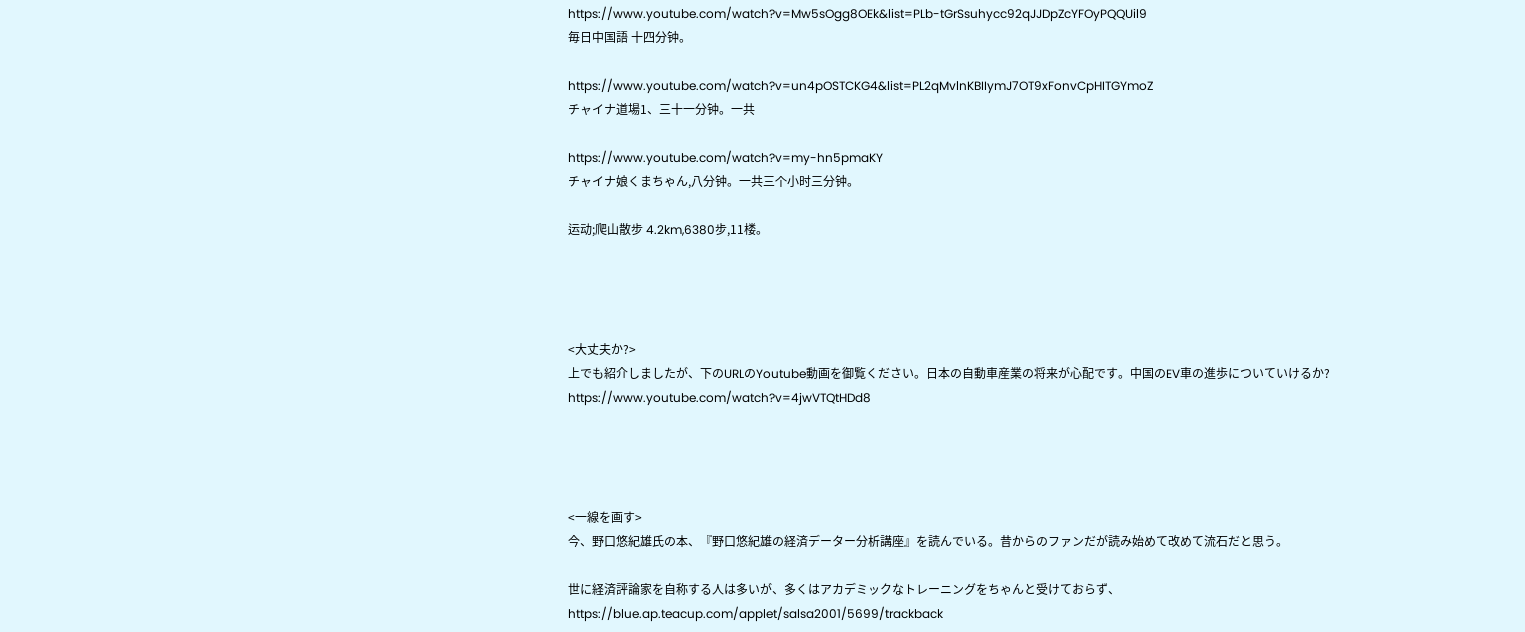https://www.youtube.com/watch?v=Mw5sOgg8OEk&list=PLb-tGrSsuhycc92qJJDpZcYFOyPQQUil9
毎日中国語 十四分钟。

https://www.youtube.com/watch?v=un4pOSTCKG4&list=PL2qMvlnKBIIymJ7OT9xFonvCpHITGYmoZ
チャイナ道場1、三十一分钟。一共

https://www.youtube.com/watch?v=my-hn5pmaKY
チャイナ娘くまちゃん,八分钟。一共三个小时三分钟。

运动;爬山散步 4.2km,6380步,11楼。




<大丈夫か?>
上でも紹介しましたが、下のURLのYoutube動画を御覧ください。日本の自動車産業の将来が心配です。中国のEV車の進歩についていけるか?
https://www.youtube.com/watch?v=4jwVTQtHDd8




<一線を画す>
今、野口悠紀雄氏の本、『野口悠紀雄の経済データー分析講座』を読んでいる。昔からのファンだが読み始めて改めて流石だと思う。

世に経済評論家を自称する人は多いが、多くはアカデミックなトレーニングをちゃんと受けておらず、
https://blue.ap.teacup.com/applet/salsa2001/5699/trackback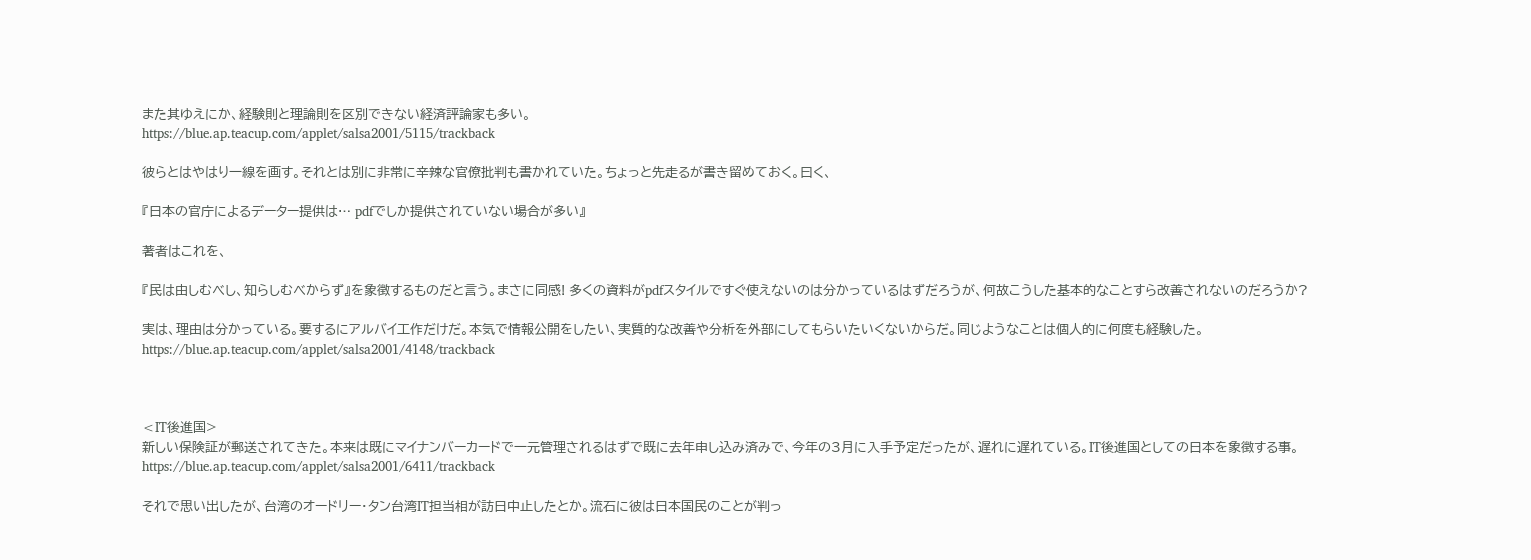また其ゆえにか、経験則と理論則を区別できない経済評論家も多い。
https://blue.ap.teacup.com/applet/salsa2001/5115/trackback

彼らとはやはり一線を画す。それとは別に非常に辛辣な官僚批判も書かれていた。ちょっと先走るが書き留めておく。曰く、

『日本の官庁によるデーター提供は… pdfでしか提供されていない場合が多い』

著者はこれを、

『民は由しむべし、知らしむべからず』を象徴するものだと言う。まさに同感! 多くの資料がpdfスタイルですぐ使えないのは分かっているはずだろうが、何故こうした基本的なことすら改善されないのだろうか?

実は、理由は分かっている。要するにアルバイ工作だけだ。本気で情報公開をしたい、実質的な改善や分析を外部にしてもらいたいくないからだ。同じようなことは個人的に何度も経験した。
https://blue.ap.teacup.com/applet/salsa2001/4148/trackback



<IT後進国>
新しい保険証が郵送されてきた。本来は既にマイナンバーカードで一元管理されるはずで既に去年申し込み済みで、今年の3月に入手予定だったが、遅れに遅れている。IT後進国としての日本を象徴する事。
https://blue.ap.teacup.com/applet/salsa2001/6411/trackback

それで思い出したが、台湾のオードリー・タン台湾IT担当相が訪日中止したとか。流石に彼は日本国民のことが判っ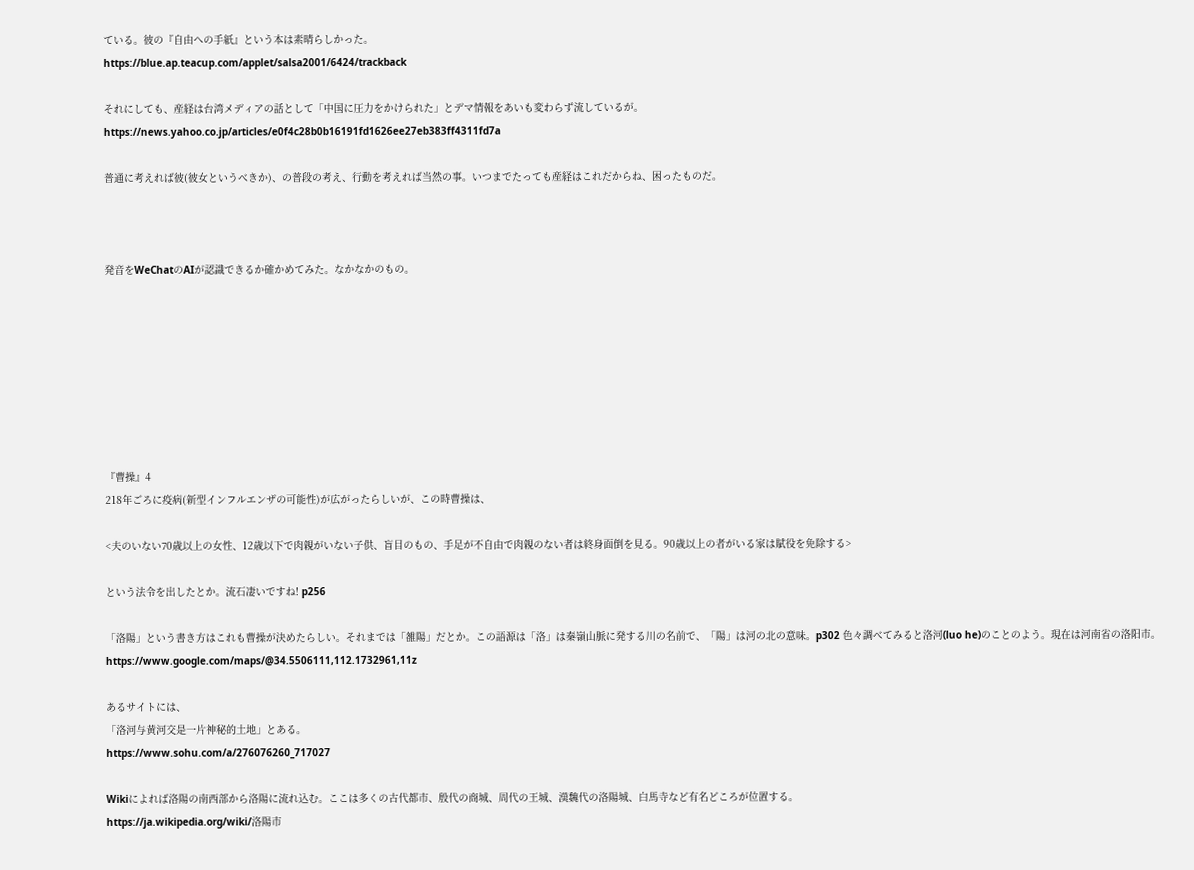ている。彼の『自由への手紙』という本は素晴らしかった。
https://blue.ap.teacup.com/applet/salsa2001/6424/trackback

それにしても、産経は台湾メディアの話として「中国に圧力をかけられた」とデマ情報をあいも変わらず流しているが。
https://news.yahoo.co.jp/articles/e0f4c28b0b16191fd1626ee27eb383ff4311fd7a

普通に考えれば彼(彼女というべきか)、の普段の考え、行動を考えれば当然の事。いつまでたっても産経はこれだからね、困ったものだ。



発音をWeChatのAIが認識できるか確かめてみた。なかなかのもの。








『曹操』4
218年ごろに疫病(新型インフルエンザの可能性)が広がったらしいが、この時曹操は、

<夫のいない70歳以上の女性、12歳以下で肉親がいない子供、盲目のもの、手足が不自由で肉親のない者は終身面倒を見る。90歳以上の者がいる家は賦役を免除する>

という法令を出したとか。流石凄いですね! p256

「洛陽」という書き方はこれも曹操が決めたらしい。それまでは「雒陽」だとか。この語源は「洛」は秦嶺山脈に発する川の名前で、「陽」は河の北の意味。p302 色々調べてみると洛河(luo he)のことのよう。現在は河南省の洛阳市。
https://www.google.com/maps/@34.5506111,112.1732961,11z

あるサイトには、
「洛河与黄河交是一片神秘的土地」とある。
https://www.sohu.com/a/276076260_717027

Wikiによれば洛陽の南西部から洛陽に流れ込む。ここは多くの古代都市、殷代の商城、周代の王城、漢魏代の洛陽城、白馬寺など有名どころが位置する。
https://ja.wikipedia.org/wiki/洛陽市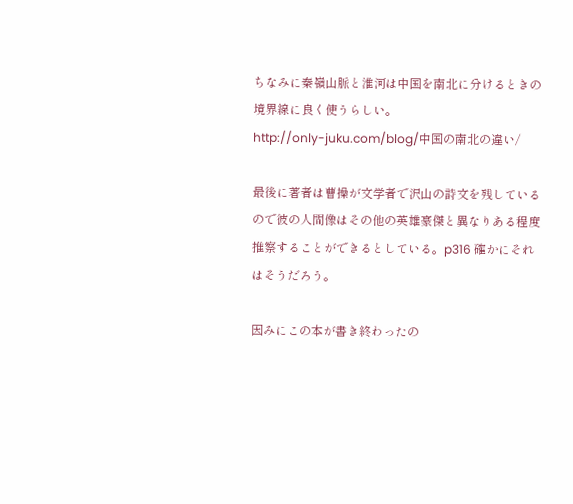ちなみに秦嶺山脈と淮河は中国を南北に分けるときの境界線に良く使うらしい。
http://only-juku.com/blog/中国の南北の違い/

最後に著者は曹操が文学者で沢山の詩文を残しているので彼の人間像はその他の英雄豪傑と異なりある程度推察することができるとしている。p316 確かにそれはそうだろう。

因みにこの本が書き終わったの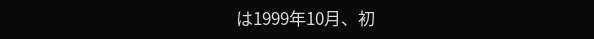は1999年10月、初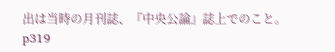出は当時の月刊誌、『中央公論』誌上でのこと。p319